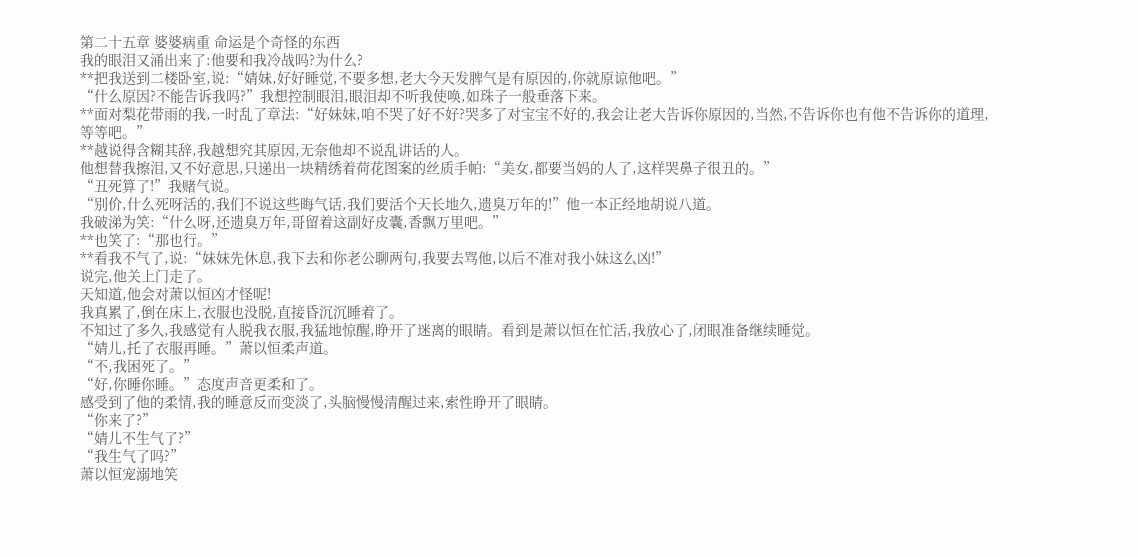第二十五章 婆婆病重 命运是个奇怪的东西
我的眼泪又涌出来了:他要和我冷战吗?为什么?
**把我送到二楼卧室,说:“婧妹,好好睡觉,不要多想,老大今天发脾气是有原因的,你就原谅他吧。”
“什么原因?不能告诉我吗?”我想控制眼泪,眼泪却不听我使唤,如珠子一般垂落下来。
**面对梨花带雨的我,一时乱了章法:“好妹妹,咱不哭了好不好?哭多了对宝宝不好的,我会让老大告诉你原因的,当然,不告诉你也有他不告诉你的道理,等等吧。”
**越说得含糊其辞,我越想究其原因,无奈他却不说乱讲话的人。
他想替我擦泪,又不好意思,只递出一块精绣着荷花图案的丝质手帕:“美女,都要当妈的人了,这样哭鼻子很丑的。”
“丑死算了!”我赌气说。
“别价,什么死呀活的,我们不说这些晦气话,我们要活个天长地久,遗臭万年的!”他一本正经地胡说八道。
我破涕为笑:“什么呀,还遗臭万年,哥留着这副好皮囊,香飘万里吧。”
**也笑了:“那也行。”
**看我不气了,说:“妹妹先休息,我下去和你老公聊两句,我要去骂他,以后不准对我小妹这么凶!”
说完,他关上门走了。
天知道,他会对萧以恒凶才怪呢!
我真累了,倒在床上,衣服也没脱,直接昏沉沉睡着了。
不知过了多久,我感觉有人脱我衣服,我猛地惊醒,睁开了迷离的眼睛。看到是萧以恒在忙活,我放心了,闭眼准备继续睡觉。
“婧儿,托了衣服再睡。”萧以恒柔声道。
“不,我困死了。”
“好,你睡你睡。”态度声音更柔和了。
感受到了他的柔情,我的睡意反而变淡了,头脑慢慢清醒过来,索性睁开了眼睛。
“你来了?”
“婧儿不生气了?”
“我生气了吗?”
萧以恒宠溺地笑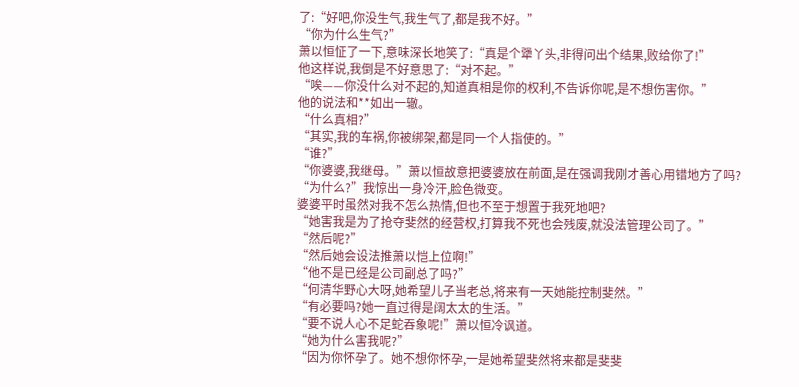了:“好吧,你没生气,我生气了,都是我不好。”
“你为什么生气?”
萧以恒怔了一下,意味深长地笑了:“真是个犟丫头,非得问出个结果,败给你了!”
他这样说,我倒是不好意思了:“对不起。”
“唉——你没什么对不起的,知道真相是你的权利,不告诉你呢,是不想伤害你。”
他的说法和**如出一辙。
“什么真相?”
“其实,我的车祸,你被绑架,都是同一个人指使的。”
“谁?”
“你婆婆,我继母。”萧以恒故意把婆婆放在前面,是在强调我刚才善心用错地方了吗?
“为什么?”我惊出一身冷汗,脸色微变。
婆婆平时虽然对我不怎么热情,但也不至于想置于我死地吧?
“她害我是为了抢夺斐然的经营权,打算我不死也会残废,就没法管理公司了。”
“然后呢?”
“然后她会设法推萧以恺上位啊!”
“他不是已经是公司副总了吗?”
“何清华野心大呀,她希望儿子当老总,将来有一天她能控制斐然。”
“有必要吗?她一直过得是阔太太的生活。”
“要不说人心不足蛇吞象呢!”萧以恒冷讽道。
“她为什么害我呢?”
“因为你怀孕了。她不想你怀孕,一是她希望斐然将来都是斐斐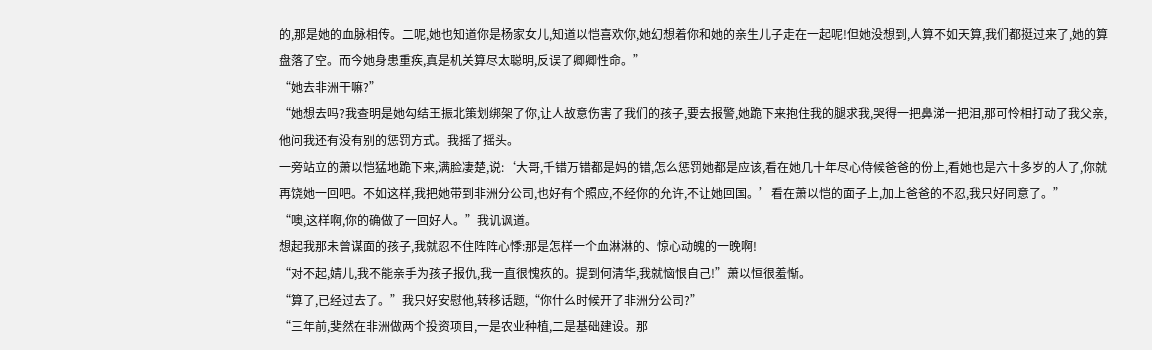的,那是她的血脉相传。二呢,她也知道你是杨家女儿,知道以恺喜欢你,她幻想着你和她的亲生儿子走在一起呢!但她没想到,人算不如天算,我们都挺过来了,她的算盘落了空。而今她身患重疾,真是机关算尽太聪明,反误了卿卿性命。”
“她去非洲干嘛?”
“她想去吗?我查明是她勾结王振北策划绑架了你,让人故意伤害了我们的孩子,要去报警,她跪下来抱住我的腿求我,哭得一把鼻涕一把泪,那可怜相打动了我父亲,他问我还有没有别的惩罚方式。我摇了摇头。
一旁站立的萧以恺猛地跪下来,满脸凄楚,说:‘大哥,千错万错都是妈的错,怎么惩罚她都是应该,看在她几十年尽心侍候爸爸的份上,看她也是六十多岁的人了,你就再饶她一回吧。不如这样,我把她带到非洲分公司,也好有个照应,不经你的允许,不让她回国。’看在萧以恺的面子上,加上爸爸的不忍,我只好同意了。”
“噢,这样啊,你的确做了一回好人。”我讥讽道。
想起我那未曾谋面的孩子,我就忍不住阵阵心悸:那是怎样一个血淋淋的、惊心动魄的一晚啊!
“对不起,婧儿,我不能亲手为孩子报仇,我一直很愧疚的。提到何清华,我就恼恨自己!”萧以恒很羞惭。
“算了,已经过去了。”我只好安慰他,转移话题,“你什么时候开了非洲分公司?”
“三年前,斐然在非洲做两个投资项目,一是农业种植,二是基础建设。那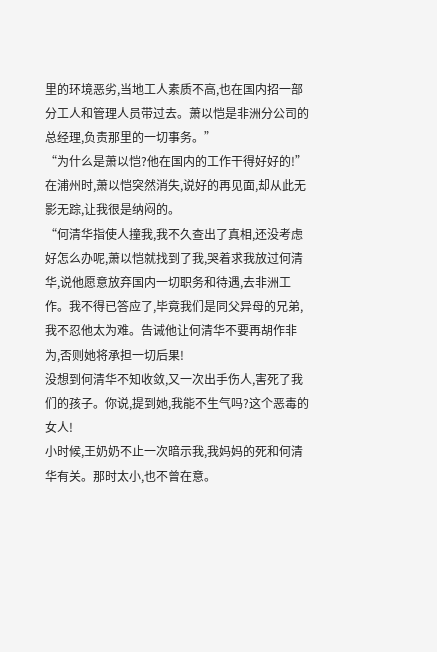里的环境恶劣,当地工人素质不高,也在国内招一部分工人和管理人员带过去。萧以恺是非洲分公司的总经理,负责那里的一切事务。”
“为什么是萧以恺?他在国内的工作干得好好的!”在浦州时,萧以恺突然消失,说好的再见面,却从此无影无踪,让我很是纳闷的。
“何清华指使人撞我,我不久查出了真相,还没考虑好怎么办呢,萧以恺就找到了我,哭着求我放过何清华,说他愿意放弃国内一切职务和待遇,去非洲工作。我不得已答应了,毕竟我们是同父异母的兄弟,我不忍他太为难。告诫他让何清华不要再胡作非为,否则她将承担一切后果!
没想到何清华不知收敛,又一次出手伤人,害死了我们的孩子。你说,提到她,我能不生气吗?这个恶毒的女人!
小时候,王奶奶不止一次暗示我,我妈妈的死和何清华有关。那时太小,也不曾在意。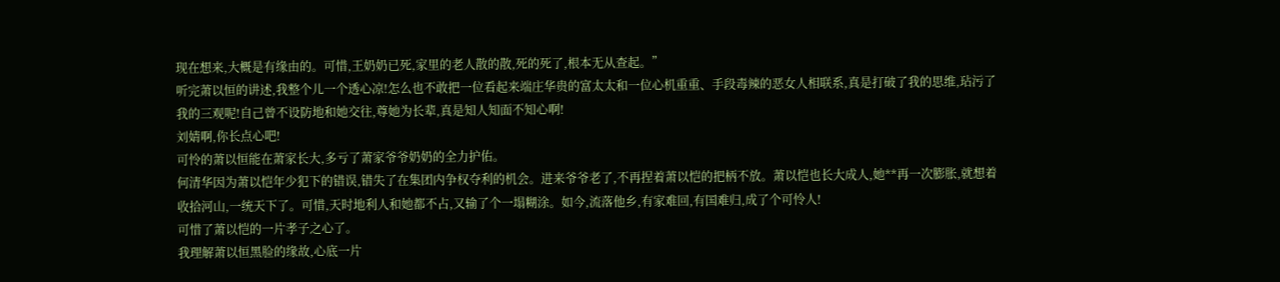现在想来,大概是有缘由的。可惜,王奶奶已死,家里的老人散的散,死的死了,根本无从查起。”
听完萧以恒的讲述,我整个儿一个透心凉!怎么也不敢把一位看起来端庄华贵的富太太和一位心机重重、手段毒辣的恶女人相联系,真是打破了我的思维,玷污了我的三观呢!自己曾不设防地和她交往,尊她为长辈,真是知人知面不知心啊!
刘婧啊,你长点心吧!
可怜的萧以恒能在萧家长大,多亏了萧家爷爷奶奶的全力护佑。
何清华因为萧以恺年少犯下的错误,错失了在集团内争权夺利的机会。进来爷爷老了,不再捏着萧以恺的把柄不放。萧以恺也长大成人,她**再一次膨胀,就想着收拾河山,一统天下了。可惜,天时地利人和她都不占,又输了个一塌糊涂。如今,流落他乡,有家难回,有国难归,成了个可怜人!
可惜了萧以恺的一片孝子之心了。
我理解萧以恒黑脸的缘故,心底一片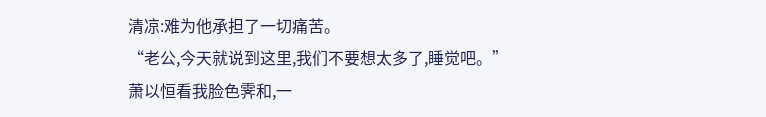清凉:难为他承担了一切痛苦。
“老公,今天就说到这里,我们不要想太多了,睡觉吧。”
萧以恒看我脸色霁和,一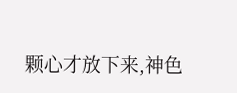颗心才放下来,神色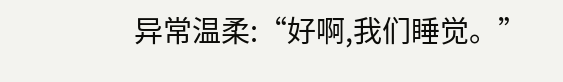异常温柔:“好啊,我们睡觉。”